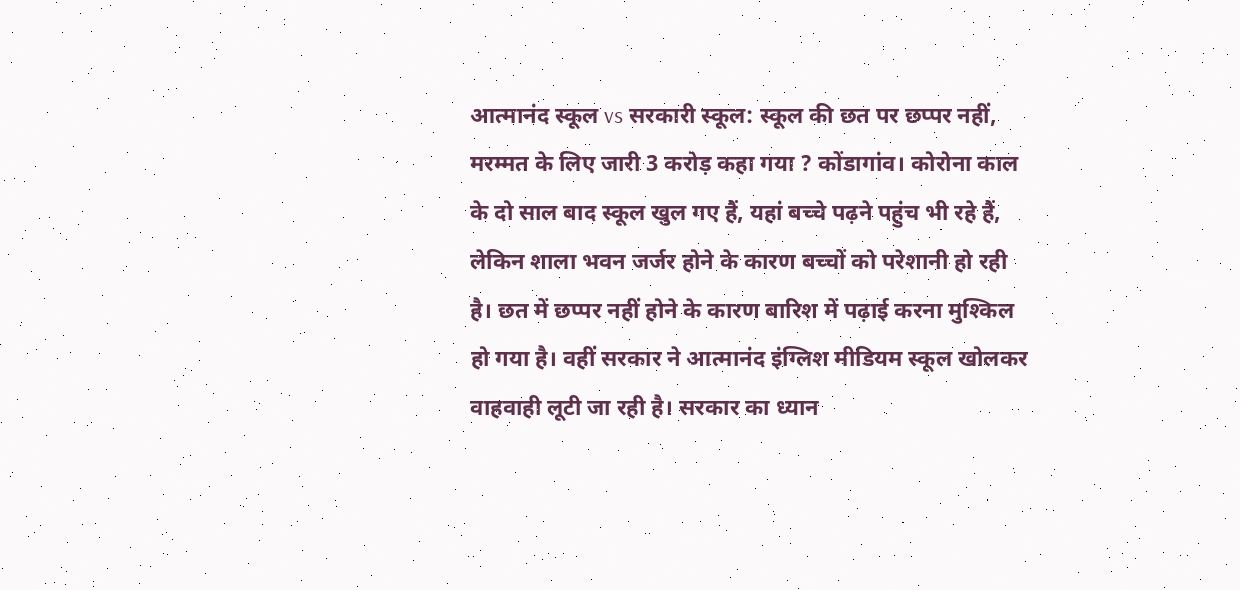आत्मानंद स्कूल vs सरकारी स्कूल: स्कूल की छत पर छप्पर नहीं, मरम्मत के लिए जारी 3 करोड़ कहा गया ? कोंडागांव। कोरोना काल के दो साल बाद स्कूल खुल गए हैं, यहां बच्चे पढ़ने पहुंच भी रहे हैं, लेकिन शाला भवन जर्जर होने के कारण बच्चों को परेशानी हो रही है। छत में छप्पर नहीं होने के कारण बारिश में पढ़ाई करना मुश्किल हो गया है। वहीं सरकार ने आत्मानंद इंग्लिश मीडियम स्कूल खोलकर वाहवाही लूटी जा रही है। सरकार का ध्यान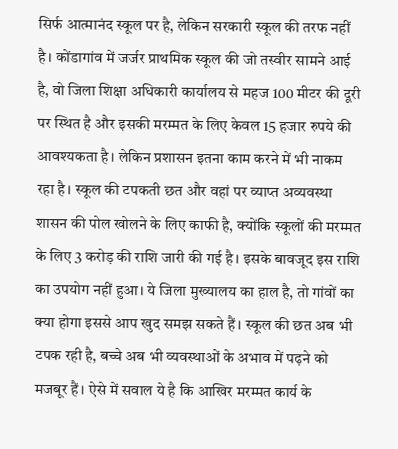सिर्फ आत्मानंद स्कूल पर है, लेकिन सरकारी स्कूल की तरफ नहीं है। कोंडागांव में जर्जर प्राथमिक स्कूल की जो तस्वीर सामने आई है, वो जिला शिक्षा अधिकारी कार्यालय से महज 100 मीटर की दूरी पर स्थित है और इसकी मरम्मत के लिए केवल 15 हजार रुपये की आवश्यकता है। लेकिन प्रशासन इतना काम करने में भी नाकम रहा है। स्कूल की टपकती छत और वहां पर व्याप्त अव्यवस्था शासन की पोल खोलने के लिए काफी है, क्योंकि स्कूलों की मरम्मत के लिए 3 करोड़ की राशि जारी की गई है। इसके बावजूद इस राशि का उपयोग नहीं हुआ। ये जिला मुख्यालय का हाल है, तो गांवों का क्या होगा इससे आप खुद समझ सकते हैं। स्कूल की छत अब भी टपक रही है, बच्चे अब भी व्यवस्थाओं के अभाव में पढ़ने को मजबूर हैं। ऐसे में सवाल ये है कि आखिर मरम्मत कार्य के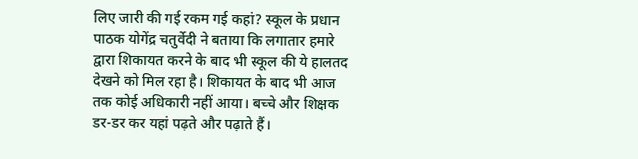लिए जारी की गई रकम गई कहां? स्कूल के प्रधान पाठक योगेंद्र चतुर्वेदी ने बताया कि लगातार हमारे द्वारा शिकायत करने के बाद भी स्कूल की ये हालतद देखने को मिल रहा है। शिकायत के बाद भी आज तक कोई अधिकारी नहीं आया। बच्चे और शिक्षक डर-डर कर यहां पढ़ते और पढ़ाते हैं।